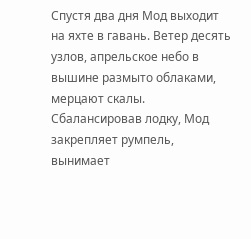Спустя два дня Мод выходит на яхте в гавань. Ветер десять узлов, апрельское небо в вышине размыто облаками, мерцают скалы. Сбалансировав лодку, Мод закрепляет румпель, вынимает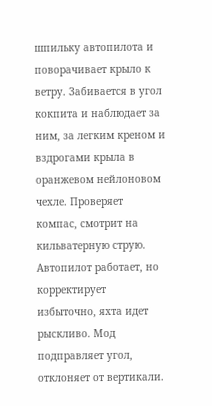шпильку автопилота и поворачивает крыло к ветру. Забивается в угол кокпита и наблюдает за ним, за легким креном и вздрогами крыла в оранжевом нейлоновом чехле. Проверяет компас, смотрит на кильватерную струю. Автопилот работает, но корректирует избыточно, яхта идет рыскливо. Мод подправляет угол, отклоняет от вертикали.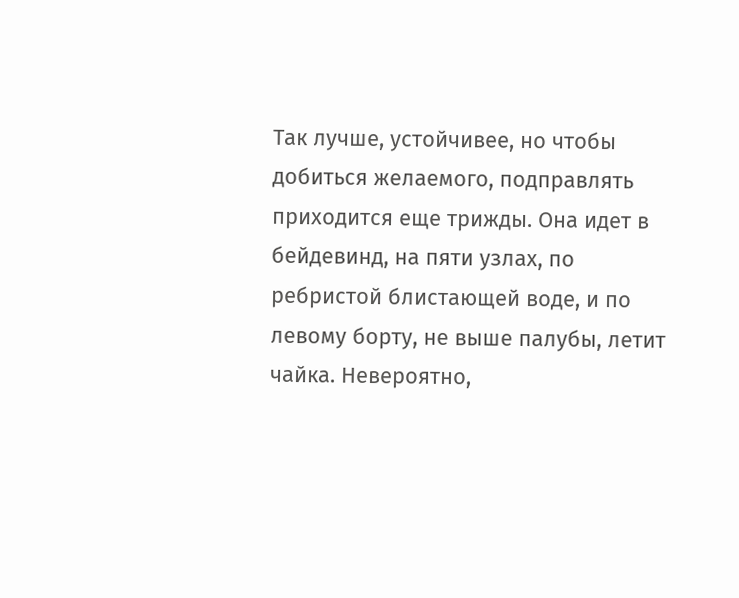Так лучше, устойчивее, но чтобы добиться желаемого, подправлять приходится еще трижды. Она идет в бейдевинд, на пяти узлах, по ребристой блистающей воде, и по левому борту, не выше палубы, летит чайка. Невероятно,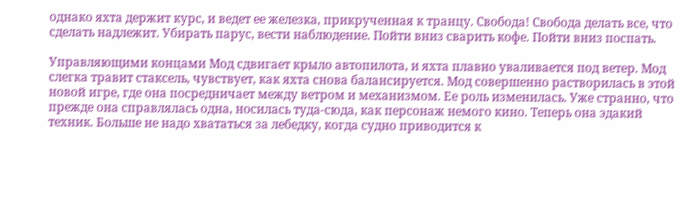однако яхта держит курс, и ведет ее железка, прикрученная к транцу. Свобода! Свобода делать все, что сделать надлежит. Убирать парус, вести наблюдение. Пойти вниз сварить кофе. Пойти вниз поспать.

Управляющими концами Мод сдвигает крыло автопилота, и яхта плавно уваливается под ветер. Мод слегка травит стаксель, чувствует, как яхта снова балансируется. Мод совершенно растворилась в этой новой игре, где она посредничает между ветром и механизмом. Ее роль изменилась. Уже странно, что прежде она справлялась одна, носилась туда-сюда, как персонаж немого кино. Теперь она эдакий техник. Больше не надо хвататься за лебедку, когда судно приводится к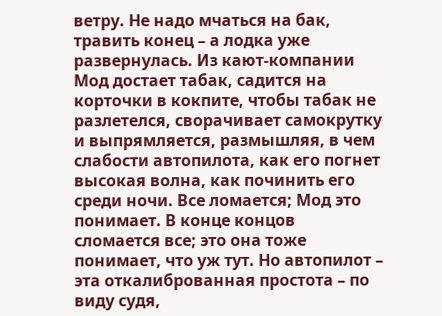ветру. Не надо мчаться на бак, травить конец – а лодка уже развернулась. Из кают-компании Мод достает табак, садится на корточки в кокпите, чтобы табак не разлетелся, сворачивает самокрутку и выпрямляется, размышляя, в чем слабости автопилота, как его погнет высокая волна, как починить его среди ночи. Все ломается; Мод это понимает. В конце концов сломается все; это она тоже понимает, что уж тут. Но автопилот – эта откалиброванная простота – по виду судя,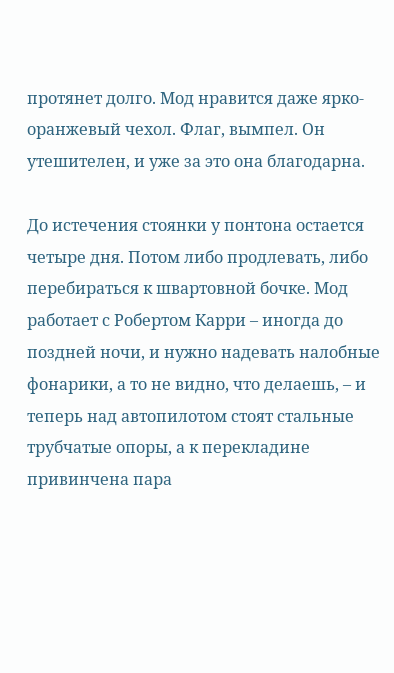протянет долго. Мод нравится даже ярко-оранжевый чехол. Флаг, вымпел. Он утешителен, и уже за это она благодарна.

До истечения стоянки у понтона остается четыре дня. Потом либо продлевать, либо перебираться к швартовной бочке. Мод работает с Робертом Карри – иногда до поздней ночи, и нужно надевать налобные фонарики, а то не видно, что делаешь, – и теперь над автопилотом стоят стальные трубчатые опоры, а к перекладине привинчена пара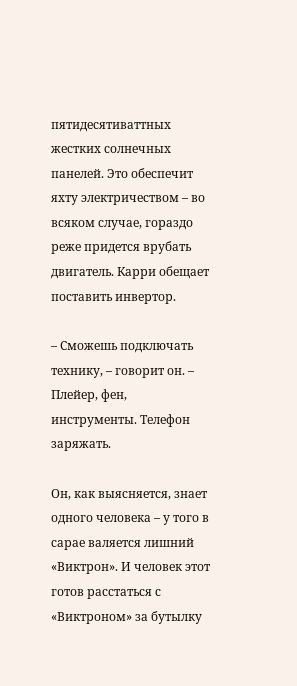пятидесятиваттных жестких солнечных панелей. Это обеспечит яхту электричеством – во всяком случае, гораздо реже придется врубать двигатель. Карри обещает поставить инвертор.

– Сможешь подключать технику, – говорит он. – Плейер, фен, инструменты. Телефон заряжать.

Он, как выясняется, знает одного человека – у того в сарае валяется лишний «Виктрон». И человек этот готов расстаться с «Виктроном» за бутылку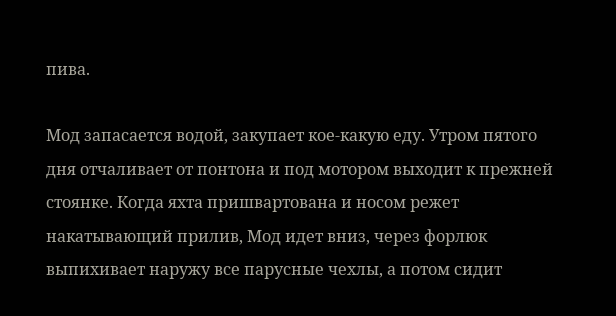пива.

Мод запасается водой, закупает кое-какую еду. Утром пятого дня отчаливает от понтона и под мотором выходит к прежней стоянке. Когда яхта пришвартована и носом режет накатывающий прилив, Мод идет вниз, через форлюк выпихивает наружу все парусные чехлы, а потом сидит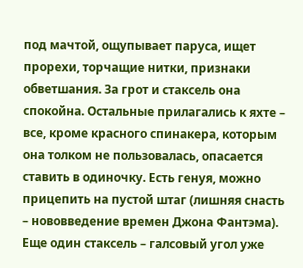под мачтой, ощупывает паруса, ищет прорехи, торчащие нитки, признаки обветшания. За грот и стаксель она спокойна. Остальные прилагались к яхте – все, кроме красного спинакера, которым она толком не пользовалась, опасается ставить в одиночку. Есть генуя, можно прицепить на пустой штаг (лишняя снасть – нововведение времен Джона Фантэма). Еще один стаксель – галсовый угол уже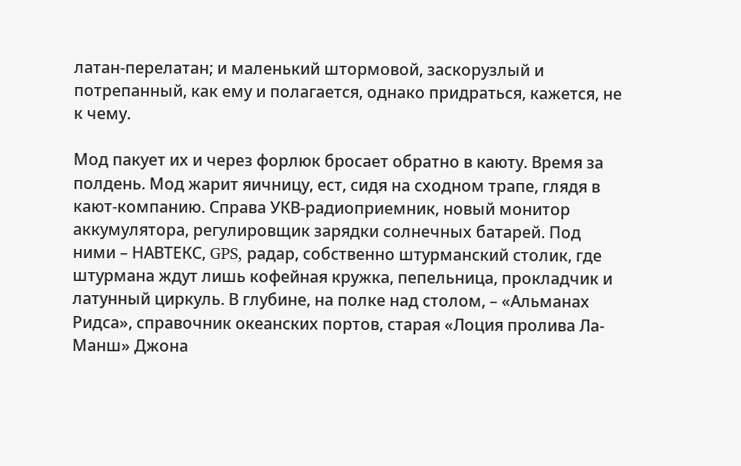латан-перелатан; и маленький штормовой, заскорузлый и потрепанный, как ему и полагается, однако придраться, кажется, не к чему.

Мод пакует их и через форлюк бросает обратно в каюту. Время за полдень. Мод жарит яичницу, ест, сидя на сходном трапе, глядя в кают-компанию. Справа УКВ-радиоприемник, новый монитор аккумулятора, регулировщик зарядки солнечных батарей. Под ними – НАВТЕКС, GPS, радар, собственно штурманский столик, где штурмана ждут лишь кофейная кружка, пепельница, прокладчик и латунный циркуль. В глубине, на полке над столом, – «Альманах Ридса», справочник океанских портов, старая «Лоция пролива Ла-Манш» Джона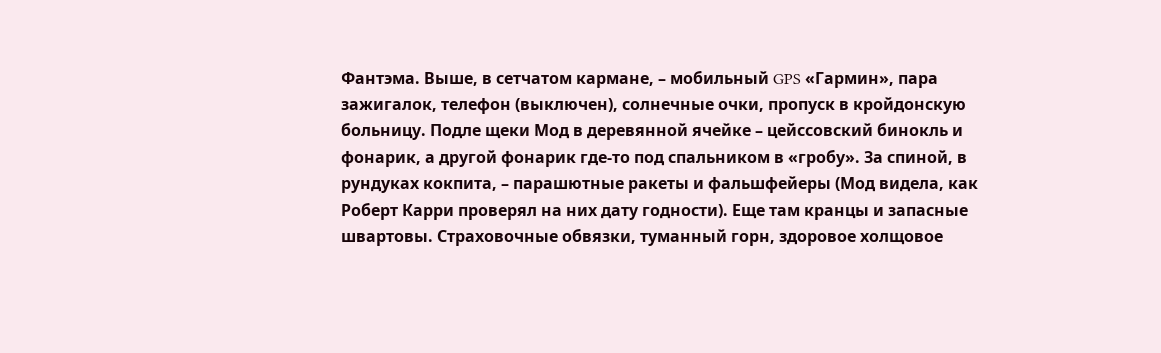Фантэма. Выше, в сетчатом кармане, – мобильный GPS «Гармин», пара зажигалок, телефон (выключен), солнечные очки, пропуск в кройдонскую больницу. Подле щеки Мод в деревянной ячейке – цейссовский бинокль и фонарик, а другой фонарик где-то под спальником в «гробу». За спиной, в рундуках кокпита, – парашютные ракеты и фальшфейеры (Мод видела, как Роберт Карри проверял на них дату годности). Еще там кранцы и запасные швартовы. Страховочные обвязки, туманный горн, здоровое холщовое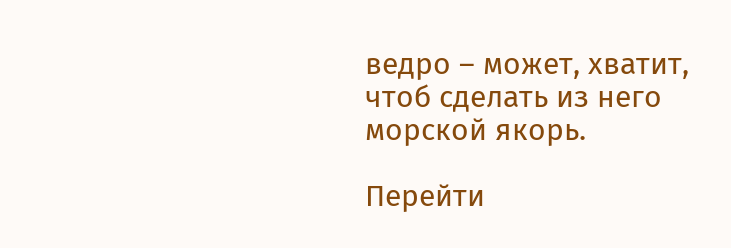ведро – может, хватит, чтоб сделать из него морской якорь.

Перейти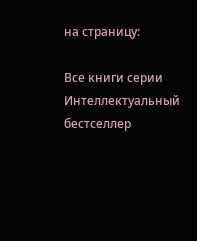на страницу:

Все книги серии Интеллектуальный бестселлер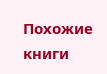Похожие книги